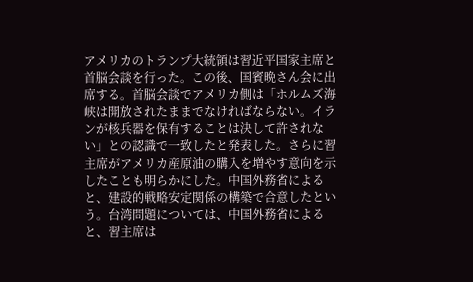アメリカのトランプ大統領は習近平国家主席と首脳会談を行った。この後、国賓晩さん会に出席する。首脳会談でアメリカ側は「ホルムズ海峡は開放されたままでなければならない。イランが核兵器を保有することは決して許されない」との認識で一致したと発表した。さらに習主席がアメリカ産原油の購入を増やす意向を示したことも明らかにした。中国外務省によると、建設的戦略安定関係の構築で合意したという。台湾問題については、中国外務省によると、習主席は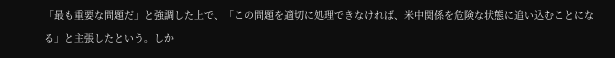「最も重要な問題だ」と強調した上で、「この問題を適切に処理できなければ、米中関係を危険な状態に追い込むことになる」と主張したという。しか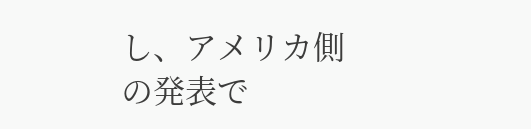し、アメリカ側の発表で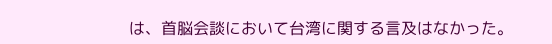は、首脳会談において台湾に関する言及はなかった。